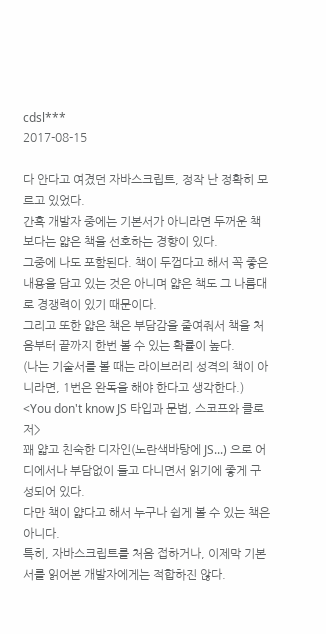cdsl***
2017-08-15

다 안다고 여겼던 자바스크립트, 정작 난 정확히 모르고 있었다.
간혹 개발자 중에는 기본서가 아니라면 두꺼운 책보다는 얇은 책을 선호하는 경향이 있다.
그중에 나도 포함된다. 책이 두껍다고 해서 꼭 좋은 내용을 담고 있는 것은 아니며 얇은 책도 그 나름대로 경쟁력이 있기 때문이다.
그리고 또한 얇은 책은 부담감을 줄여줘서 책을 처음부터 끝까지 한번 볼 수 있는 확률이 높다.
(나는 기술서를 볼 때는 라이브러리 성격의 책이 아니라면, 1번은 완독을 해야 한다고 생각한다.)
<You don't know JS 타입과 문법, 스코프와 클로저>
꽤 얇고 친숙한 디자인(노란색바탕에 JS...) 으로 어디에서나 부담없이 들고 다니면서 읽기에 좋게 구성되어 있다.
다만 책이 얇다고 해서 누구나 쉽게 볼 수 있는 책은 아니다.
특히, 자바스크립트를 처음 접하거나, 이제막 기본서를 읽어본 개발자에게는 적합하진 않다.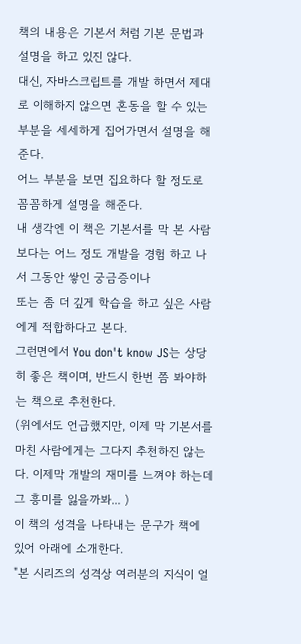책의 내용은 기본서 처럼 기본 문법과 설명을 하고 있진 않다.
대신, 자바스크립트를 개발 하면서 제대로 이해하지 않으면 혼동을 할 수 있는 부분을 세세하게 집어가면서 설명을 해준다.
어느 부분을 보면 집요하다 할 정도로 꼼꼼하게 설명을 해준다.
내 생각엔 이 책은 기본서를 막 본 사람 보다는 어느 정도 개발을 경험 하고 나서 그동안 쌓인 궁금증이나
또는 좀 더 깊게 학습을 하고 싶은 사람에게 적합하다고 본다.
그런면에서 You don't know JS는 상당히 좋은 책이며, 반드시 한번 쯤 봐야하는 책으로 추천한다.
(위에서도 언급했지만, 이제 막 기본서를 마친 사람에게는 그다지 추천하진 않는다. 이제막 개발의 재미를 느껴야 하는데 그 흥미를 잃을까봐... )
이 책의 성격을 나타내는 문구가 책에 있어 아래에 소개한다.
"본 시리즈의 성격상 여러분의 지식이 얼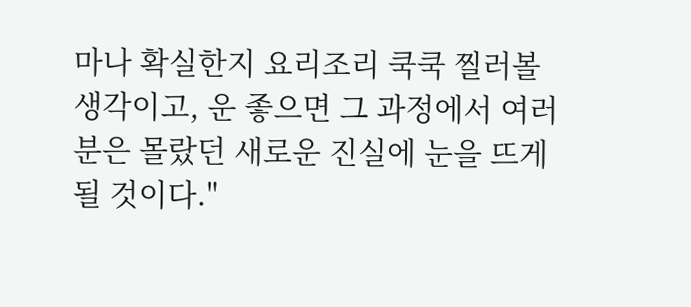마나 확실한지 요리조리 쿡쿡 찔러볼 생각이고, 운 좋으면 그 과정에서 여러분은 몰랐던 새로운 진실에 눈을 뜨게 될 것이다."